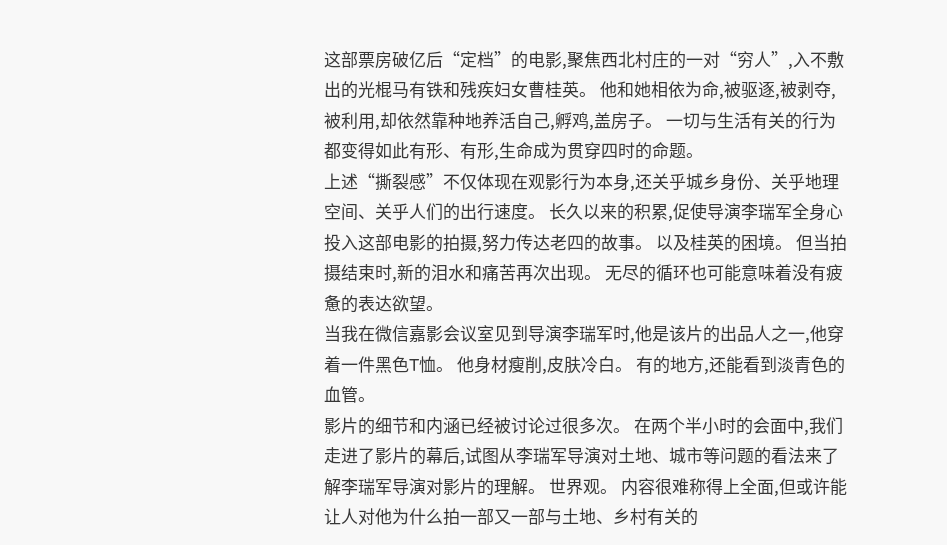这部票房破亿后“定档”的电影,聚焦西北村庄的一对“穷人”,入不敷出的光棍马有铁和残疾妇女曹桂英。 他和她相依为命,被驱逐,被剥夺,被利用,却依然靠种地养活自己,孵鸡,盖房子。 一切与生活有关的行为都变得如此有形、有形,生命成为贯穿四时的命题。
上述“撕裂感”不仅体现在观影行为本身,还关乎城乡身份、关乎地理空间、关乎人们的出行速度。 长久以来的积累,促使导演李瑞军全身心投入这部电影的拍摄,努力传达老四的故事。 以及桂英的困境。 但当拍摄结束时,新的泪水和痛苦再次出现。 无尽的循环也可能意味着没有疲惫的表达欲望。
当我在微信嘉影会议室见到导演李瑞军时,他是该片的出品人之一,他穿着一件黑色T恤。 他身材瘦削,皮肤冷白。 有的地方,还能看到淡青色的血管。
影片的细节和内涵已经被讨论过很多次。 在两个半小时的会面中,我们走进了影片的幕后,试图从李瑞军导演对土地、城市等问题的看法来了解李瑞军导演对影片的理解。 世界观。 内容很难称得上全面,但或许能让人对他为什么拍一部又一部与土地、乡村有关的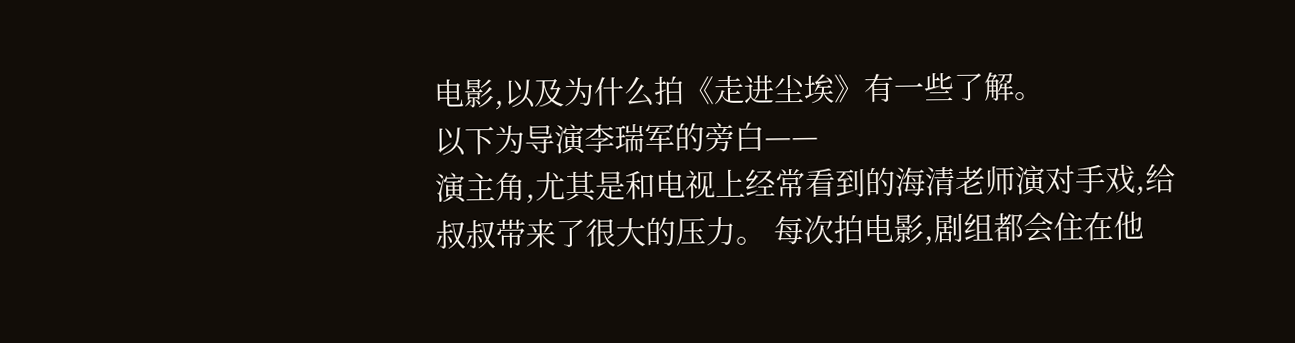电影,以及为什么拍《走进尘埃》有一些了解。
以下为导演李瑞军的旁白——
演主角,尤其是和电视上经常看到的海清老师演对手戏,给叔叔带来了很大的压力。 每次拍电影,剧组都会住在他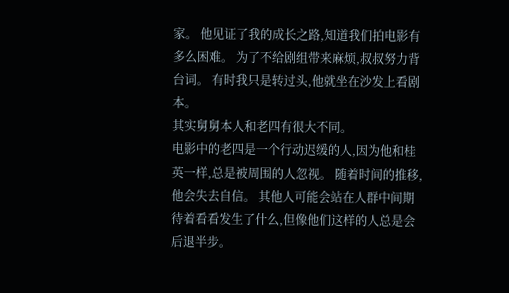家。 他见证了我的成长之路,知道我们拍电影有多么困难。 为了不给剧组带来麻烦,叔叔努力背台词。 有时我只是转过头,他就坐在沙发上看剧本。
其实舅舅本人和老四有很大不同。
电影中的老四是一个行动迟缓的人,因为他和桂英一样,总是被周围的人忽视。 随着时间的推移,他会失去自信。 其他人可能会站在人群中间期待着看看发生了什么,但像他们这样的人总是会后退半步。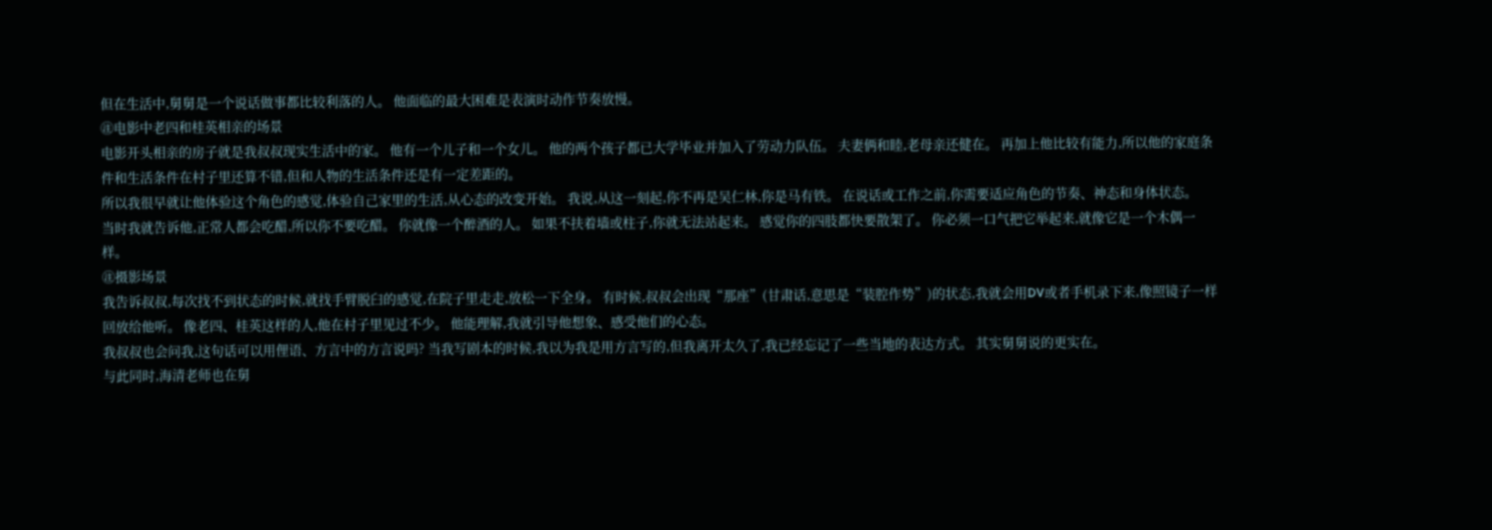但在生活中,舅舅是一个说话做事都比较利落的人。 他面临的最大困难是表演时动作节奏放慢。
㊟电影中老四和桂英相亲的场景
电影开头相亲的房子就是我叔叔现实生活中的家。 他有一个儿子和一个女儿。 他的两个孩子都已大学毕业并加入了劳动力队伍。 夫妻俩和睦,老母亲还健在。 再加上他比较有能力,所以他的家庭条件和生活条件在村子里还算不错,但和人物的生活条件还是有一定差距的。
所以我很早就让他体验这个角色的感觉,体验自己家里的生活,从心态的改变开始。 我说,从这一刻起,你不再是吴仁林,你是马有铁。 在说话或工作之前,你需要适应角色的节奏、神态和身体状态。
当时我就告诉他,正常人都会吃醋,所以你不要吃醋。 你就像一个醉酒的人。 如果不扶着墙或柱子,你就无法站起来。 感觉你的四肢都快要散架了。 你必须一口气把它举起来,就像它是一个木偶一样。
㊟摄影场景
我告诉叔叔,每次找不到状态的时候,就找手臂脱臼的感觉,在院子里走走,放松一下全身。 有时候,叔叔会出现“那座”(甘肃话,意思是“装腔作势”)的状态,我就会用DV或者手机录下来,像照镜子一样回放给他听。 像老四、桂英这样的人,他在村子里见过不少。 他能理解,我就引导他想象、感受他们的心态。
我叔叔也会问我,这句话可以用俚语、方言中的方言说吗? 当我写剧本的时候,我以为我是用方言写的,但我离开太久了,我已经忘记了一些当地的表达方式。 其实舅舅说的更实在。
与此同时,海清老师也在舅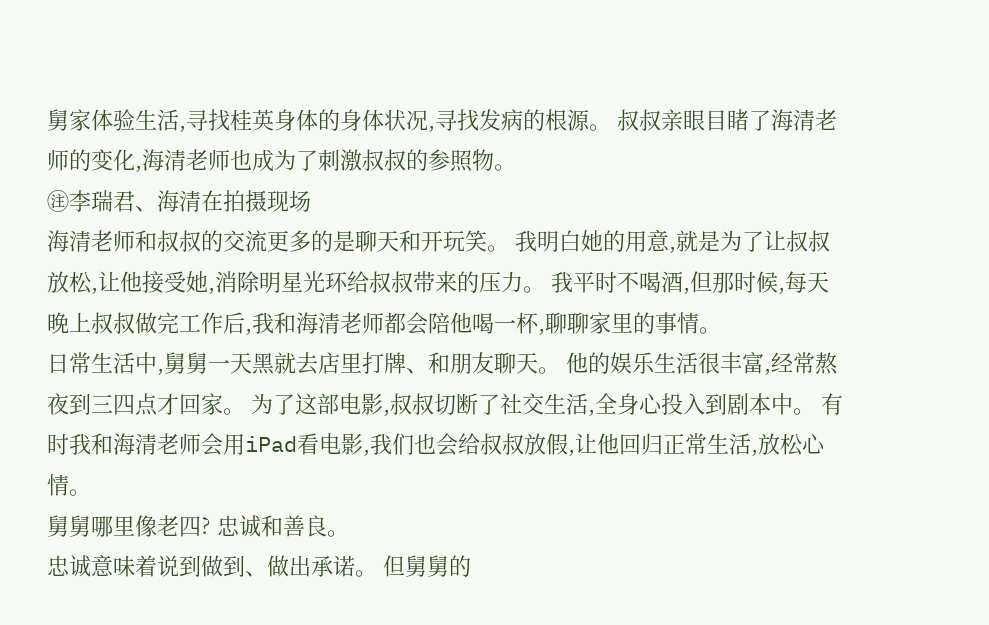舅家体验生活,寻找桂英身体的身体状况,寻找发病的根源。 叔叔亲眼目睹了海清老师的变化,海清老师也成为了刺激叔叔的参照物。
㊟李瑞君、海清在拍摄现场
海清老师和叔叔的交流更多的是聊天和开玩笑。 我明白她的用意,就是为了让叔叔放松,让他接受她,消除明星光环给叔叔带来的压力。 我平时不喝酒,但那时候,每天晚上叔叔做完工作后,我和海清老师都会陪他喝一杯,聊聊家里的事情。
日常生活中,舅舅一天黑就去店里打牌、和朋友聊天。 他的娱乐生活很丰富,经常熬夜到三四点才回家。 为了这部电影,叔叔切断了社交生活,全身心投入到剧本中。 有时我和海清老师会用iPad看电影,我们也会给叔叔放假,让他回归正常生活,放松心情。
舅舅哪里像老四? 忠诚和善良。
忠诚意味着说到做到、做出承诺。 但舅舅的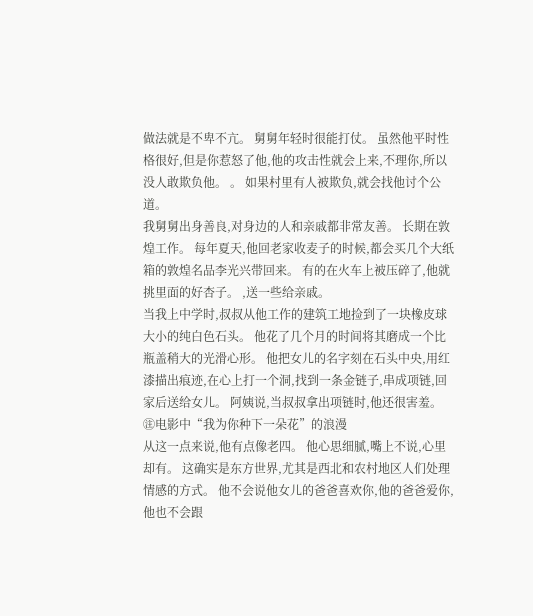做法就是不卑不亢。 舅舅年轻时很能打仗。 虽然他平时性格很好,但是你惹怒了他,他的攻击性就会上来,不理你,所以没人敢欺负他。 。 如果村里有人被欺负,就会找他讨个公道。
我舅舅出身善良,对身边的人和亲戚都非常友善。 长期在敦煌工作。 每年夏天,他回老家收麦子的时候,都会买几个大纸箱的敦煌名品李光兴带回来。 有的在火车上被压碎了,他就挑里面的好杏子。 ,送一些给亲戚。
当我上中学时,叔叔从他工作的建筑工地捡到了一块橡皮球大小的纯白色石头。 他花了几个月的时间将其磨成一个比瓶盖稍大的光滑心形。 他把女儿的名字刻在石头中央,用红漆描出痕迹,在心上打一个洞,找到一条金链子,串成项链,回家后送给女儿。 阿姨说,当叔叔拿出项链时,他还很害羞。
㊟电影中“我为你种下一朵花”的浪漫
从这一点来说,他有点像老四。 他心思细腻,嘴上不说,心里却有。 这确实是东方世界,尤其是西北和农村地区人们处理情感的方式。 他不会说他女儿的爸爸喜欢你,他的爸爸爱你,他也不会跟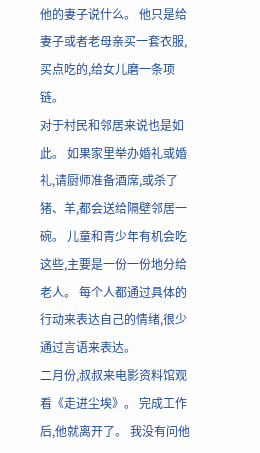他的妻子说什么。 他只是给妻子或者老母亲买一套衣服,买点吃的,给女儿磨一条项链。
对于村民和邻居来说也是如此。 如果家里举办婚礼或婚礼,请厨师准备酒席,或杀了猪、羊,都会送给隔壁邻居一碗。 儿童和青少年有机会吃这些,主要是一份一份地分给老人。 每个人都通过具体的行动来表达自己的情绪,很少通过言语来表达。
二月份,叔叔来电影资料馆观看《走进尘埃》。 完成工作后,他就离开了。 我没有问他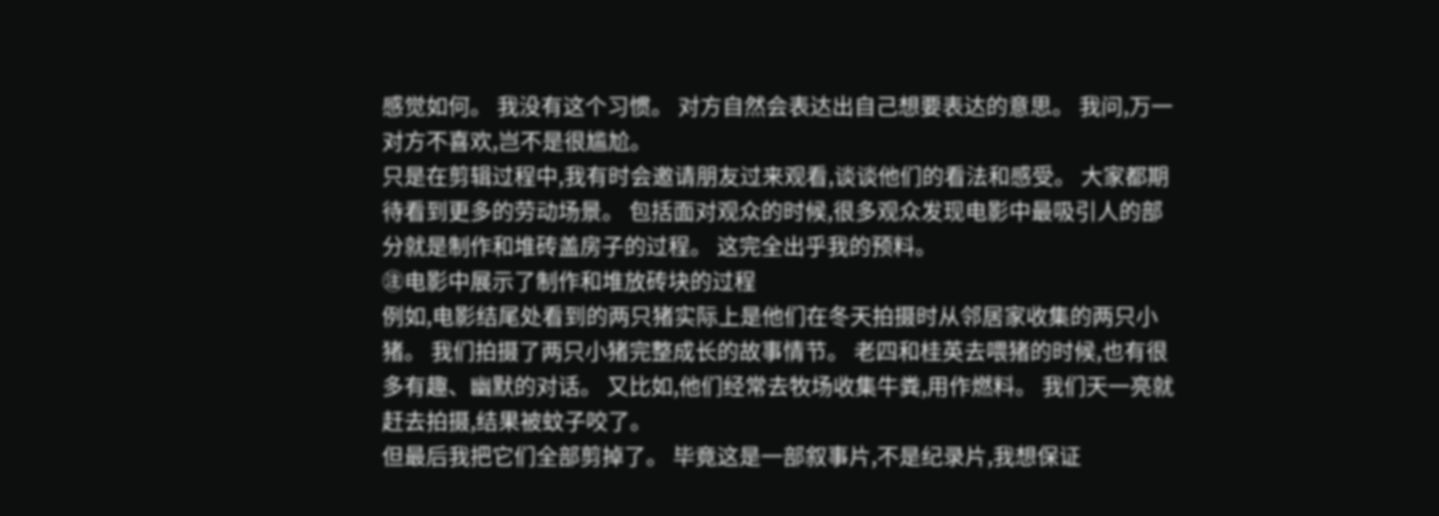感觉如何。 我没有这个习惯。 对方自然会表达出自己想要表达的意思。 我问,万一对方不喜欢,岂不是很尴尬。
只是在剪辑过程中,我有时会邀请朋友过来观看,谈谈他们的看法和感受。 大家都期待看到更多的劳动场景。 包括面对观众的时候,很多观众发现电影中最吸引人的部分就是制作和堆砖盖房子的过程。 这完全出乎我的预料。
㊟电影中展示了制作和堆放砖块的过程
例如,电影结尾处看到的两只猪实际上是他们在冬天拍摄时从邻居家收集的两只小猪。 我们拍摄了两只小猪完整成长的故事情节。 老四和桂英去喂猪的时候,也有很多有趣、幽默的对话。 又比如,他们经常去牧场收集牛粪,用作燃料。 我们天一亮就赶去拍摄,结果被蚊子咬了。
但最后我把它们全部剪掉了。 毕竟这是一部叙事片,不是纪录片,我想保证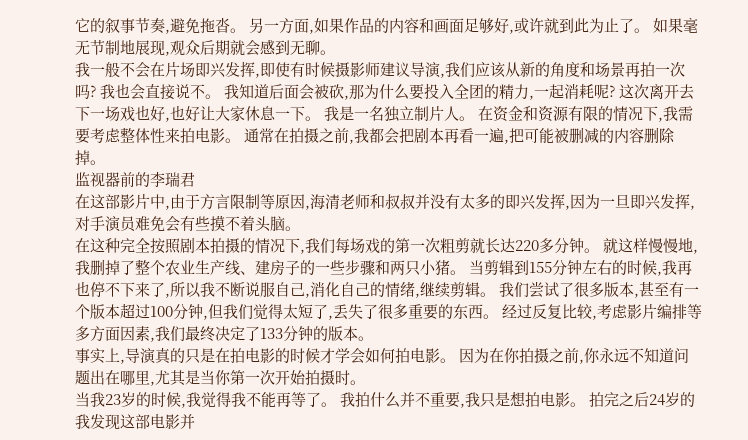它的叙事节奏,避免拖沓。 另一方面,如果作品的内容和画面足够好,或许就到此为止了。 如果毫无节制地展现,观众后期就会感到无聊。
我一般不会在片场即兴发挥,即使有时候摄影师建议导演,我们应该从新的角度和场景再拍一次吗? 我也会直接说不。 我知道后面会被砍,那为什么要投入全团的精力,一起消耗呢? 这次离开去下一场戏也好,也好让大家休息一下。 我是一名独立制片人。 在资金和资源有限的情况下,我需要考虑整体性来拍电影。 通常在拍摄之前,我都会把剧本再看一遍,把可能被删减的内容删除掉。
监视器前的李瑞君
在这部影片中,由于方言限制等原因,海清老师和叔叔并没有太多的即兴发挥,因为一旦即兴发挥,对手演员难免会有些摸不着头脑。
在这种完全按照剧本拍摄的情况下,我们每场戏的第一次粗剪就长达220多分钟。 就这样慢慢地,我删掉了整个农业生产线、建房子的一些步骤和两只小猪。 当剪辑到155分钟左右的时候,我再也停不下来了,所以我不断说服自己,消化自己的情绪,继续剪辑。 我们尝试了很多版本,甚至有一个版本超过100分钟,但我们觉得太短了,丢失了很多重要的东西。 经过反复比较,考虑影片编排等多方面因素,我们最终决定了133分钟的版本。
事实上,导演真的只是在拍电影的时候才学会如何拍电影。 因为在你拍摄之前,你永远不知道问题出在哪里,尤其是当你第一次开始拍摄时。
当我23岁的时候,我觉得我不能再等了。 我拍什么并不重要,我只是想拍电影。 拍完之后24岁的我发现这部电影并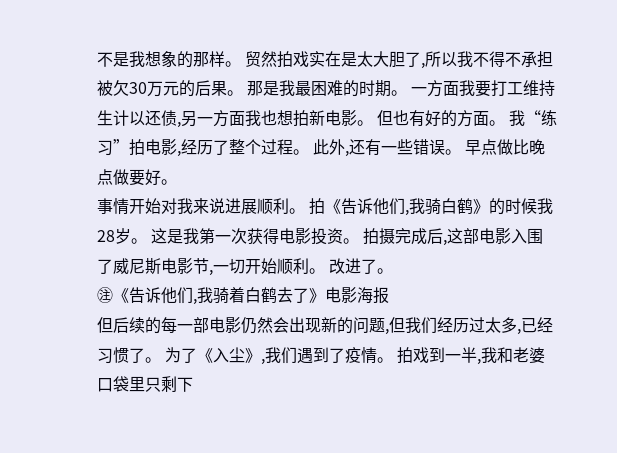不是我想象的那样。 贸然拍戏实在是太大胆了,所以我不得不承担被欠30万元的后果。 那是我最困难的时期。 一方面我要打工维持生计以还债,另一方面我也想拍新电影。 但也有好的方面。 我“练习”拍电影,经历了整个过程。 此外,还有一些错误。 早点做比晚点做要好。
事情开始对我来说进展顺利。 拍《告诉他们,我骑白鹤》的时候我28岁。 这是我第一次获得电影投资。 拍摄完成后,这部电影入围了威尼斯电影节,一切开始顺利。 改进了。
㊟《告诉他们,我骑着白鹤去了》电影海报
但后续的每一部电影仍然会出现新的问题,但我们经历过太多,已经习惯了。 为了《入尘》,我们遇到了疫情。 拍戏到一半,我和老婆口袋里只剩下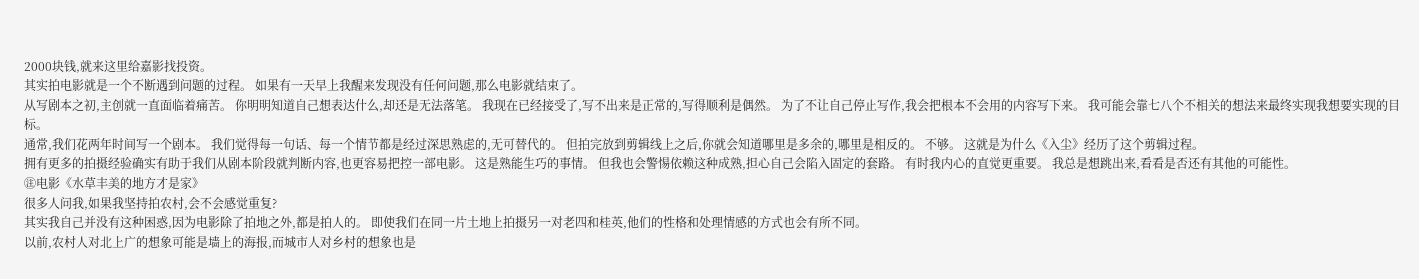2000块钱,就来这里给嘉影找投资。
其实拍电影就是一个不断遇到问题的过程。 如果有一天早上我醒来发现没有任何问题,那么电影就结束了。
从写剧本之初,主创就一直面临着痛苦。 你明明知道自己想表达什么,却还是无法落笔。 我现在已经接受了,写不出来是正常的,写得顺利是偶然。 为了不让自己停止写作,我会把根本不会用的内容写下来。 我可能会靠七八个不相关的想法来最终实现我想要实现的目标。
通常,我们花两年时间写一个剧本。 我们觉得每一句话、每一个情节都是经过深思熟虑的,无可替代的。 但拍完放到剪辑线上之后,你就会知道哪里是多余的,哪里是相反的。 不够。 这就是为什么《入尘》经历了这个剪辑过程。
拥有更多的拍摄经验确实有助于我们从剧本阶段就判断内容,也更容易把控一部电影。 这是熟能生巧的事情。 但我也会警惕依赖这种成熟,担心自己会陷入固定的套路。 有时我内心的直觉更重要。 我总是想跳出来,看看是否还有其他的可能性。
㊟电影《水草丰美的地方才是家》
很多人问我,如果我坚持拍农村,会不会感觉重复?
其实我自己并没有这种困惑,因为电影除了拍地之外,都是拍人的。 即使我们在同一片土地上拍摄另一对老四和桂英,他们的性格和处理情感的方式也会有所不同。
以前,农村人对北上广的想象可能是墙上的海报,而城市人对乡村的想象也是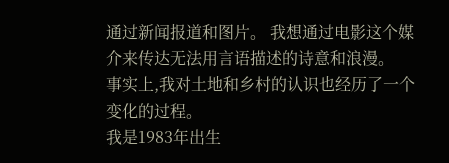通过新闻报道和图片。 我想通过电影这个媒介来传达无法用言语描述的诗意和浪漫。
事实上,我对土地和乡村的认识也经历了一个变化的过程。
我是1983年出生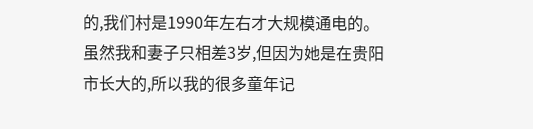的,我们村是1990年左右才大规模通电的。虽然我和妻子只相差3岁,但因为她是在贵阳市长大的,所以我的很多童年记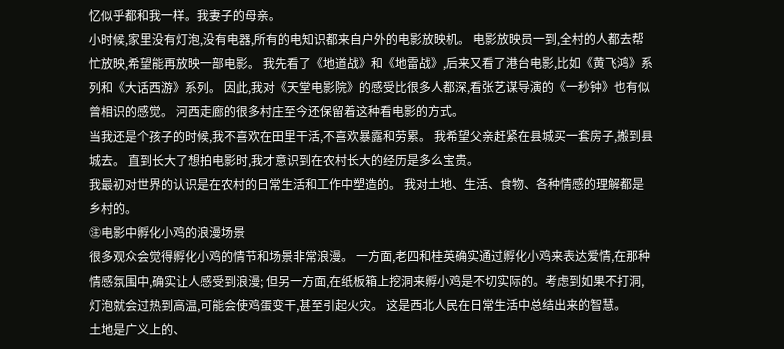忆似乎都和我一样。我妻子的母亲。
小时候,家里没有灯泡,没有电器,所有的电知识都来自户外的电影放映机。 电影放映员一到,全村的人都去帮忙放映,希望能再放映一部电影。 我先看了《地道战》和《地雷战》,后来又看了港台电影,比如《黄飞鸿》系列和《大话西游》系列。 因此,我对《天堂电影院》的感受比很多人都深,看张艺谋导演的《一秒钟》也有似曾相识的感觉。 河西走廊的很多村庄至今还保留着这种看电影的方式。
当我还是个孩子的时候,我不喜欢在田里干活,不喜欢暴露和劳累。 我希望父亲赶紧在县城买一套房子,搬到县城去。 直到长大了想拍电影时,我才意识到在农村长大的经历是多么宝贵。
我最初对世界的认识是在农村的日常生活和工作中塑造的。 我对土地、生活、食物、各种情感的理解都是乡村的。
㊟电影中孵化小鸡的浪漫场景
很多观众会觉得孵化小鸡的情节和场景非常浪漫。 一方面,老四和桂英确实通过孵化小鸡来表达爱情,在那种情感氛围中,确实让人感受到浪漫; 但另一方面,在纸板箱上挖洞来孵小鸡是不切实际的。考虑到如果不打洞,灯泡就会过热到高温,可能会使鸡蛋变干,甚至引起火灾。 这是西北人民在日常生活中总结出来的智慧。
土地是广义上的、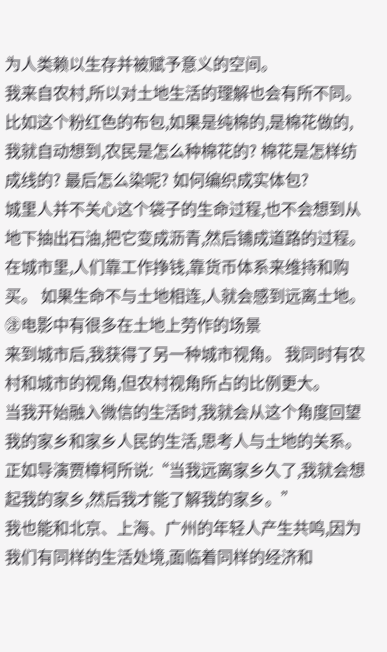为人类赖以生存并被赋予意义的空间。
我来自农村,所以对土地生活的理解也会有所不同。 比如这个粉红色的布包,如果是纯棉的,是棉花做的,我就自动想到,农民是怎么种棉花的? 棉花是怎样纺成线的? 最后怎么染呢? 如何编织成实体包?
城里人并不关心这个袋子的生命过程,也不会想到从地下抽出石油,把它变成沥青,然后铺成道路的过程。 在城市里,人们靠工作挣钱,靠货币体系来维持和购买。 如果生命不与土地相连,人就会感到远离土地。
㊟电影中有很多在土地上劳作的场景
来到城市后,我获得了另一种城市视角。 我同时有农村和城市的视角,但农村视角所占的比例更大。
当我开始融入微信的生活时,我就会从这个角度回望我的家乡和家乡人民的生活,思考人与土地的关系。 正如导演贾樟柯所说:“当我远离家乡久了,我就会想起我的家乡,然后我才能了解我的家乡。”
我也能和北京、上海、广州的年轻人产生共鸣,因为我们有同样的生活处境,面临着同样的经济和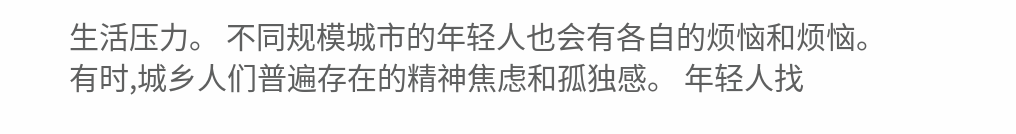生活压力。 不同规模城市的年轻人也会有各自的烦恼和烦恼。
有时,城乡人们普遍存在的精神焦虑和孤独感。 年轻人找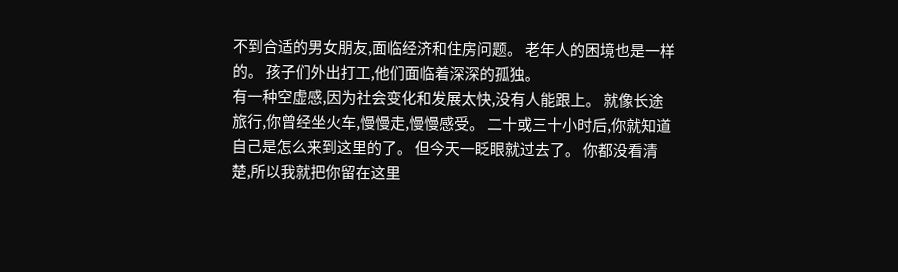不到合适的男女朋友,面临经济和住房问题。 老年人的困境也是一样的。 孩子们外出打工,他们面临着深深的孤独。
有一种空虚感,因为社会变化和发展太快,没有人能跟上。 就像长途旅行,你曾经坐火车,慢慢走,慢慢感受。 二十或三十小时后,你就知道自己是怎么来到这里的了。 但今天一眨眼就过去了。 你都没看清楚,所以我就把你留在这里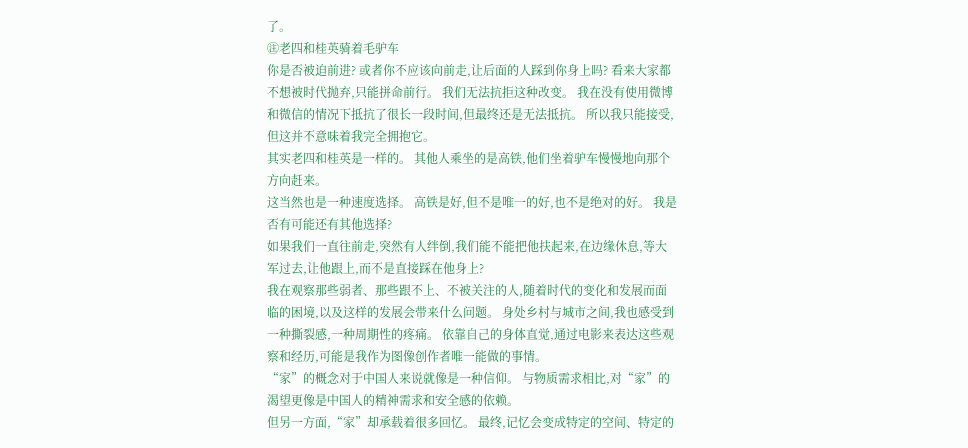了。
㊟老四和桂英骑着毛驴车
你是否被迫前进? 或者你不应该向前走,让后面的人踩到你身上吗? 看来大家都不想被时代抛弃,只能拼命前行。 我们无法抗拒这种改变。 我在没有使用微博和微信的情况下抵抗了很长一段时间,但最终还是无法抵抗。 所以我只能接受,但这并不意味着我完全拥抱它。
其实老四和桂英是一样的。 其他人乘坐的是高铁,他们坐着驴车慢慢地向那个方向赶来。
这当然也是一种速度选择。 高铁是好,但不是唯一的好,也不是绝对的好。 我是否有可能还有其他选择?
如果我们一直往前走,突然有人绊倒,我们能不能把他扶起来,在边缘休息,等大军过去,让他跟上,而不是直接踩在他身上?
我在观察那些弱者、那些跟不上、不被关注的人,随着时代的变化和发展而面临的困境,以及这样的发展会带来什么问题。 身处乡村与城市之间,我也感受到一种撕裂感,一种周期性的疼痛。 依靠自己的身体直觉,通过电影来表达这些观察和经历,可能是我作为图像创作者唯一能做的事情。
“家”的概念对于中国人来说就像是一种信仰。 与物质需求相比,对“家”的渴望更像是中国人的精神需求和安全感的依赖。
但另一方面,“家”却承载着很多回忆。 最终,记忆会变成特定的空间、特定的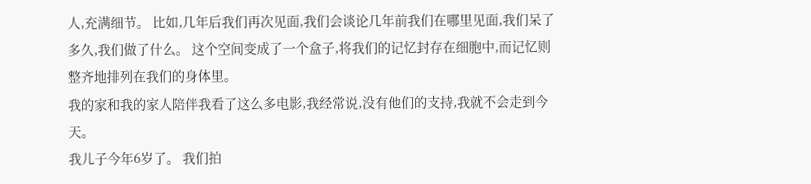人,充满细节。 比如,几年后我们再次见面,我们会谈论几年前我们在哪里见面,我们呆了多久,我们做了什么。 这个空间变成了一个盒子,将我们的记忆封存在细胞中,而记忆则整齐地排列在我们的身体里。
我的家和我的家人陪伴我看了这么多电影,我经常说,没有他们的支持,我就不会走到今天。
我儿子今年6岁了。 我们拍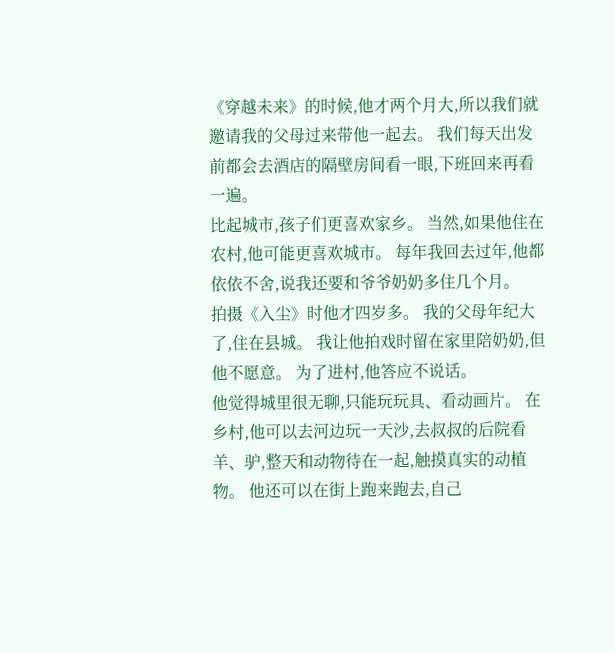《穿越未来》的时候,他才两个月大,所以我们就邀请我的父母过来带他一起去。 我们每天出发前都会去酒店的隔壁房间看一眼,下班回来再看一遍。
比起城市,孩子们更喜欢家乡。 当然,如果他住在农村,他可能更喜欢城市。 每年我回去过年,他都依依不舍,说我还要和爷爷奶奶多住几个月。
拍摄《入尘》时他才四岁多。 我的父母年纪大了,住在县城。 我让他拍戏时留在家里陪奶奶,但他不愿意。 为了进村,他答应不说话。
他觉得城里很无聊,只能玩玩具、看动画片。 在乡村,他可以去河边玩一天沙,去叔叔的后院看羊、驴,整天和动物待在一起,触摸真实的动植物。 他还可以在街上跑来跑去,自己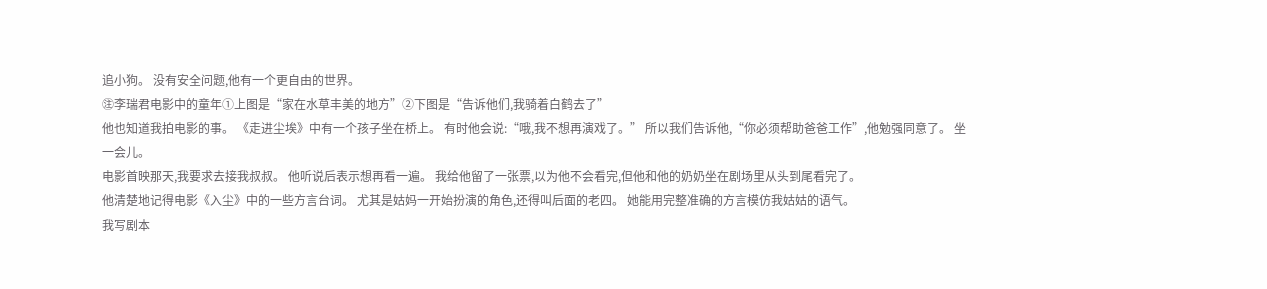追小狗。 没有安全问题,他有一个更自由的世界。
㊟李瑞君电影中的童年①上图是“家在水草丰美的地方”②下图是“告诉他们,我骑着白鹤去了”
他也知道我拍电影的事。 《走进尘埃》中有一个孩子坐在桥上。 有时他会说:“哦,我不想再演戏了。” 所以我们告诉他,“你必须帮助爸爸工作”,他勉强同意了。 坐一会儿。
电影首映那天,我要求去接我叔叔。 他听说后表示想再看一遍。 我给他留了一张票,以为他不会看完,但他和他的奶奶坐在剧场里从头到尾看完了。
他清楚地记得电影《入尘》中的一些方言台词。 尤其是姑妈一开始扮演的角色,还得叫后面的老四。 她能用完整准确的方言模仿我姑姑的语气。
我写剧本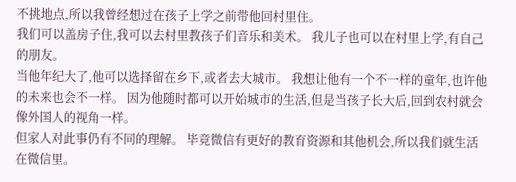不挑地点,所以我曾经想过在孩子上学之前带他回村里住。
我们可以盖房子住,我可以去村里教孩子们音乐和美术。 我儿子也可以在村里上学,有自己的朋友。
当他年纪大了,他可以选择留在乡下,或者去大城市。 我想让他有一个不一样的童年,也许他的未来也会不一样。 因为他随时都可以开始城市的生活,但是当孩子长大后,回到农村就会像外国人的视角一样。
但家人对此事仍有不同的理解。 毕竟微信有更好的教育资源和其他机会,所以我们就生活在微信里。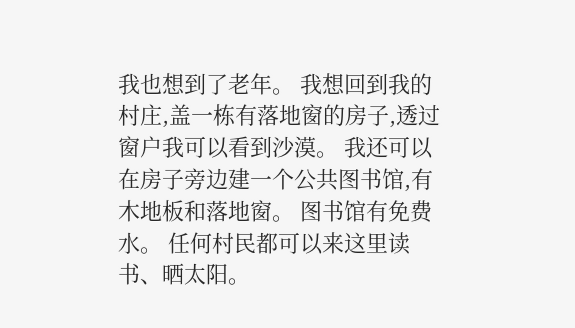我也想到了老年。 我想回到我的村庄,盖一栋有落地窗的房子,透过窗户我可以看到沙漠。 我还可以在房子旁边建一个公共图书馆,有木地板和落地窗。 图书馆有免费水。 任何村民都可以来这里读书、晒太阳。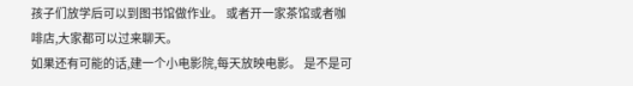孩子们放学后可以到图书馆做作业。 或者开一家茶馆或者咖啡店,大家都可以过来聊天。
如果还有可能的话,建一个小电影院,每天放映电影。 是不是可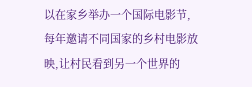以在家乡举办一个国际电影节,每年邀请不同国家的乡村电影放映,让村民看到另一个世界的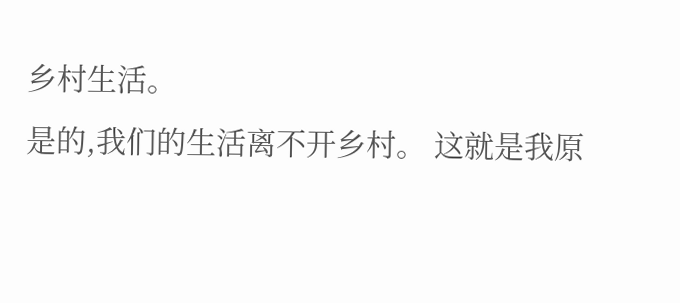乡村生活。
是的,我们的生活离不开乡村。 这就是我原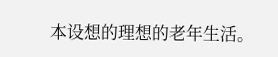本设想的理想的老年生活。